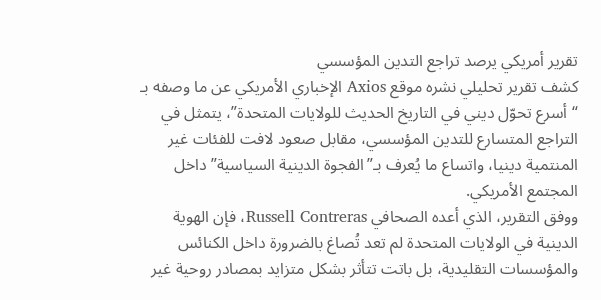تقرير أمريكي يرصد تراجع التدين المؤسسي
كشف تقرير تحليلي نشره موقع Axios الإخباري الأمريكي عن ما وصفه بـ “أسرع تحوّل ديني في التاريخ الحديث للولايات المتحدة”، يتمثل في التراجع المتسارع للتدين المؤسسي، مقابل صعود لافت للفئات غير المنتمية دينيا، واتساع ما يُعرف بـ”الفجوة الدينية السياسية” داخل المجتمع الأمريكي.
ووفق التقرير، الذي أعده الصحافي Russell Contreras، فإن الهوية الدينية في الولايات المتحدة لم تعد تُصاغ بالضرورة داخل الكنائس والمؤسسات التقليدية، بل باتت تتأثر بشكل متزايد بمصادر روحية غير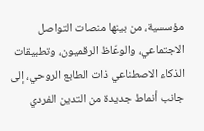مؤسسية، من بينها منصات التواصل الاجتماعي، والوعّاظ الرقميون، وتطبيقات الذكاء الاصطناعي ذات الطابع الروحي، إلى جانب أنماط جديدة من التدين الفردي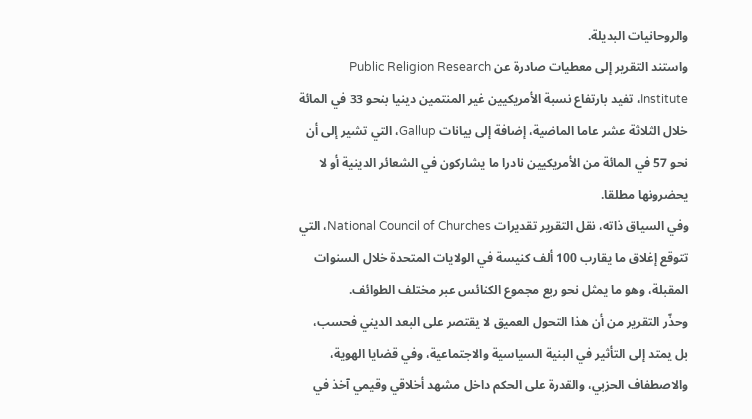والروحانيات البديلة.
واستند التقرير إلى معطيات صادرة عن Public Religion Research Institute، تفيد بارتفاع نسبة الأمريكيين غير المنتمين دينيا بنحو 33 في المائة خلال الثلاثة عشر عاما الماضية، إضافة إلى بيانات Gallup، التي تشير إلى أن نحو 57 في المائة من الأمريكيين نادرا ما يشاركون في الشعائر الدينية أو لا يحضرونها مطلقا.
وفي السياق ذاته، نقل التقرير تقديرات National Council of Churches، التي تتوقع إغلاق ما يقارب 100 ألف كنيسة في الولايات المتحدة خلال السنوات المقبلة، وهو ما يمثل نحو ربع مجموع الكنائس عبر مختلف الطوائف.
وحذّر التقرير من أن هذا التحول العميق لا يقتصر على البعد الديني فحسب، بل يمتد إلى التأثير في البنية السياسية والاجتماعية، وفي قضايا الهوية، والاصطفاف الحزبي، والقدرة على الحكم داخل مشهد أخلاقي وقيمي آخذ في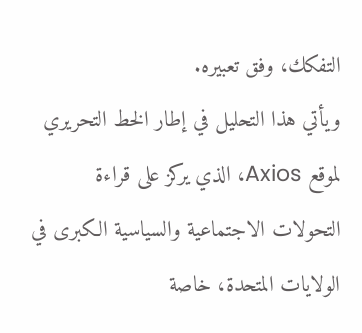التفكك، وفق تعبيره.
ويأتي هذا التحليل في إطار الخط التحريري لموقع Axios، الذي يركز على قراءة التحولات الاجتماعية والسياسية الكبرى في الولايات المتحدة، خاصة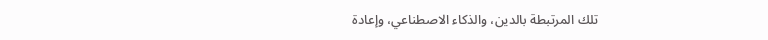تلك المرتبطة بالدين، والذكاء الاصطناعي، وإعادة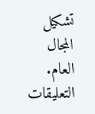تشكيل المجال العام.
التعليقات